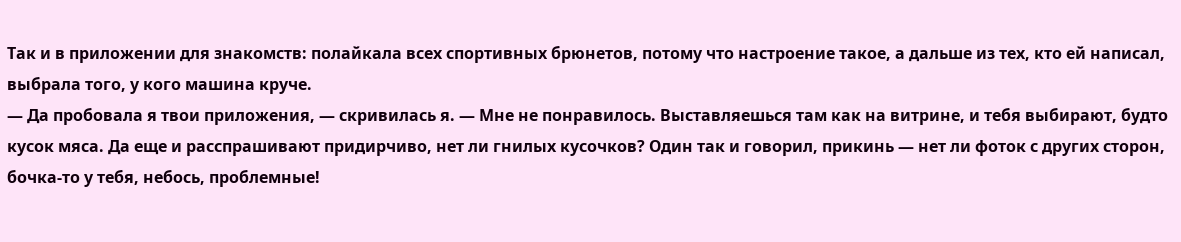Так и в приложении для знакомств: полайкала всех спортивных брюнетов, потому что настроение такое, а дальше из тех, кто ей написал, выбрала того, у кого машина круче.
— Да пробовала я твои приложения, — скривилась я. — Мне не понравилось. Выставляешься там как на витрине, и тебя выбирают, будто кусок мяса. Да еще и расспрашивают придирчиво, нет ли гнилых кусочков? Один так и говорил, прикинь — нет ли фоток с других сторон, бочка-то у тебя, небось, проблемные!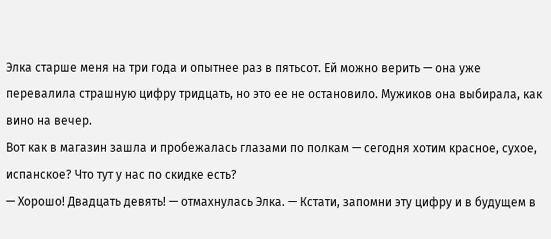Элка старше меня на три года и опытнее раз в пятьсот. Ей можно верить — она уже перевалила страшную цифру тридцать, но это ее не остановило. Мужиков она выбирала, как вино на вечер.
Вот как в магазин зашла и пробежалась глазами по полкам — сегодня хотим красное, сухое, испанское? Что тут у нас по скидке есть?
— Хорошо! Двадцать девять! — отмахнулась Элка. — Кстати, запомни эту цифру и в будущем в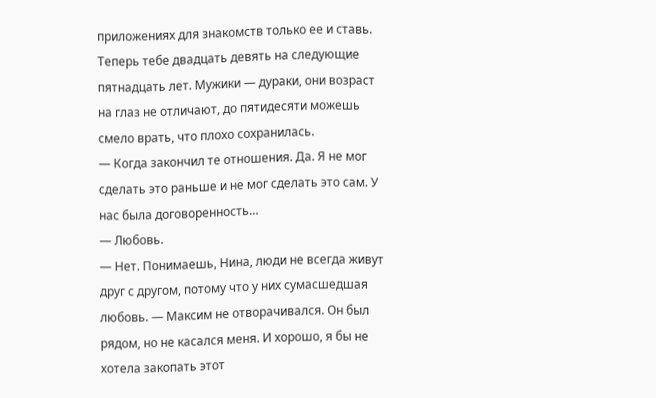приложениях для знакомств только ее и ставь. Теперь тебе двадцать девять на следующие пятнадцать лет. Мужики — дураки, они возраст на глаз не отличают, до пятидесяти можешь смело врать, что плохо сохранилась.
— Когда закончил те отношения. Да. Я не мог сделать это раньше и не мог сделать это сам. У нас была договоренность…
— Любовь.
— Нет. Понимаешь, Нина, люди не всегда живут друг с другом, потому что у них сумасшедшая любовь. — Максим не отворачивался. Он был рядом, но не касался меня. И хорошо, я бы не хотела закопать этот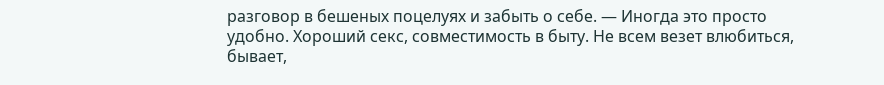разговор в бешеных поцелуях и забыть о себе. — Иногда это просто удобно. Хороший секс, совместимость в быту. Не всем везет влюбиться, бывает,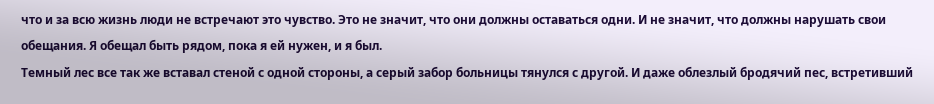что и за всю жизнь люди не встречают это чувство. Это не значит, что они должны оставаться одни. И не значит, что должны нарушать свои обещания. Я обещал быть рядом, пока я ей нужен, и я был.
Темный лес все так же вставал стеной с одной стороны, а серый забор больницы тянулся с другой. И даже облезлый бродячий пес, встретивший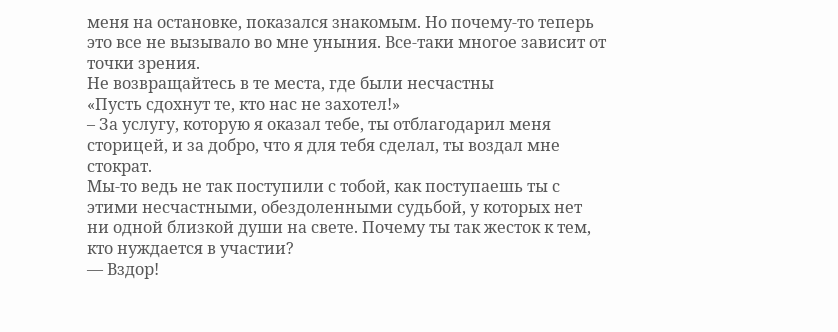меня на остановке, показался знакомым. Но почему-то теперь это все не вызывало во мне уныния. Все-таки многое зависит от точки зрения.
Не возвращайтесь в те места, где были несчастны
«Пусть сдохнут те, кто нас не захотел!»
– За услугу, которую я оказал тебе, ты отблагодарил меня сторицей, и за добро, что я для тебя сделал, ты воздал мне стократ.
Мы-то ведь не так поступили с тобой, как поступаешь ты с этими несчастными, обездоленными судьбой, у которых нет ни одной близкой души на свете. Почему ты так жесток к тем, кто нуждается в участии?
— Вздор!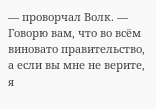— проворчал Волк. — Говорю вам, что во всём виновато правительство, а если вы мне не верите, я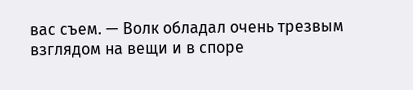вас съем. — Волк обладал очень трезвым взглядом на вещи и в споре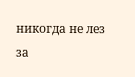никогда не лез за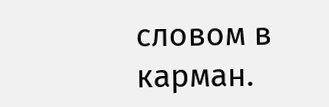словом в карман.